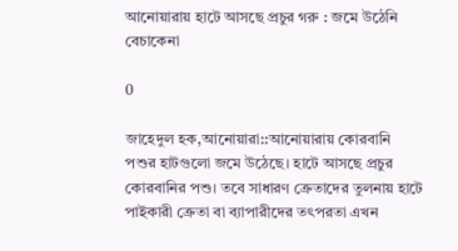আনোয়ারায় হাটে আসছে প্রচুর গরু : জমে উঠেনি বেচাকেনা

0

জাহেদুল হক,আনোয়ারা::আনোয়ারায় কোরবানি পশুর হাটগুলো জমে উঠেছে। হাটে আসছে প্রচুর কোরবানির পশু। তবে সাধারণ ক্রেতাদের তুলনায় হাটে পাইকারী ক্রেতা বা ব্যাপারীদের তৎপরতা এখন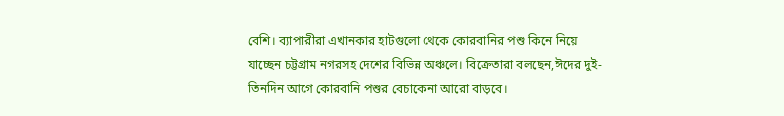বেশি। ব্যাপারীরা এখানকার হাটগুলো থেকে কোরবানির পশু কিনে নিয়ে যাচ্ছেন চট্টগ্রাম নগরসহ দেশের বিভিন্ন অঞ্চলে। বিক্রেতারা বলছেন,ঈদের দুই-তিনদিন আগে কোরবানি পশুর বেচাকেনা আরো বাড়বে।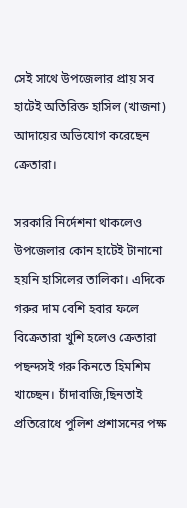সেই সাথে উপজেলার প্রায় সব হাটেই অতিরিক্ত হাসিল (খাজনা) আদায়ের অভিযোগ করেছেন ক্রেতারা।

সরকারি নির্দেশনা থাকলেও উপজেলার কোন হাটেই টানানো হয়নি হাসিলের তালিকা। এদিকে গরুর দাম বেশি হবার ফলে বিক্রেতারা খুশি হলেও ক্রেতারা পছন্দসই গরু কিনতে হিমশিম খাচ্ছেন। চাঁদাবাজি,ছিনতাই প্রতিরোধে পুলিশ প্রশাসনের পক্ষ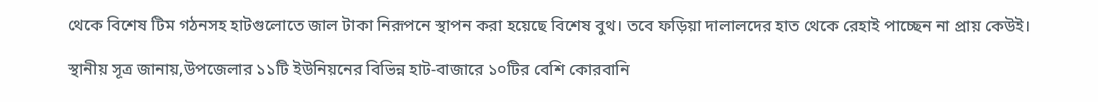থেকে বিশেষ টিম গঠনসহ হাটগুলোতে জাল টাকা নিরূপনে স্থাপন করা হয়েছে বিশেষ বুথ। তবে ফড়িয়া দালালদের হাত থেকে রেহাই পাচ্ছেন না প্রায় কেউই।

স্থানীয় সূত্র জানায়,উপজেলার ১১টি ইউনিয়নের বিভিন্ন হাট-বাজারে ১০টির বেশি কোরবানি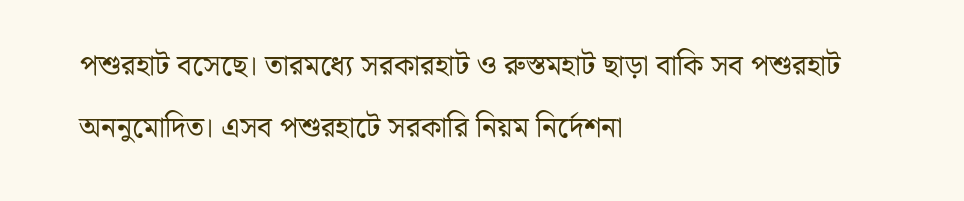পশুরহাট বসেছে। তারমধ্যে সরকারহাট ও রুস্তমহাট ছাড়া বাকি সব পশুরহাট অননুমোদিত। এসব পশুরহাটে সরকারি নিয়ম নির্দেশনা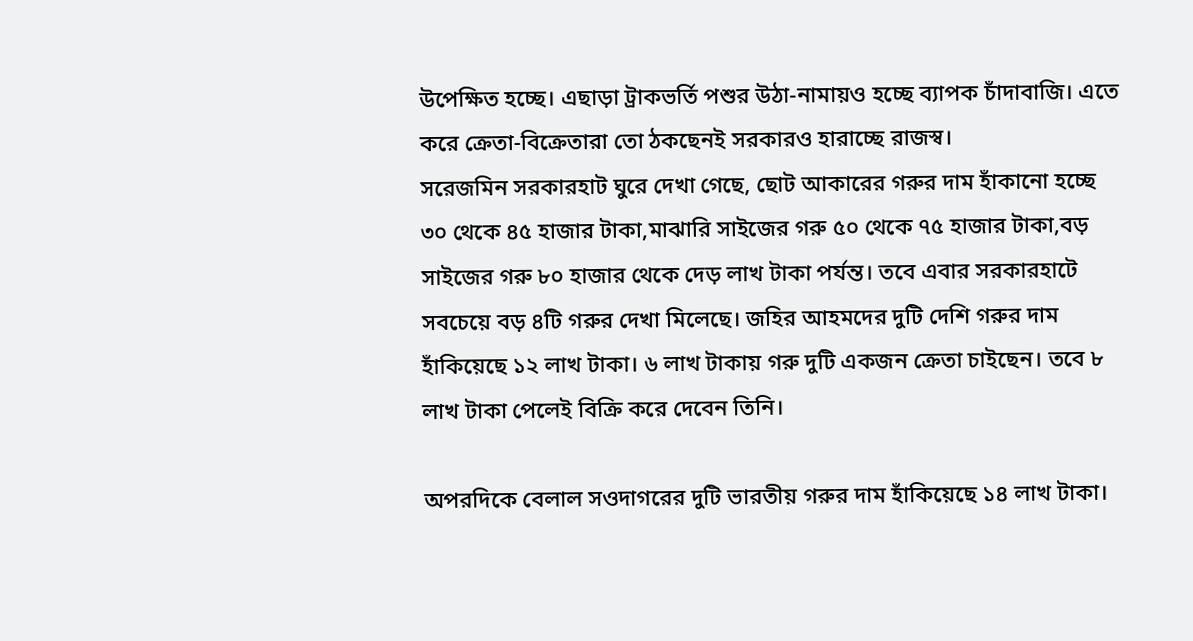উপেক্ষিত হচ্ছে। এছাড়া ট্রাকভর্তি পশুর উঠা-নামায়ও হচ্ছে ব্যাপক চাঁদাবাজি। এতে করে ক্রেতা-বিক্রেতারা তো ঠকছেনই সরকারও হারাচ্ছে রাজস্ব।
সরেজমিন সরকারহাট ঘুরে দেখা গেছে, ছোট আকারের গরুর দাম হাঁকানো হচ্ছে ৩০ থেকে ৪৫ হাজার টাকা,মাঝারি সাইজের গরু ৫০ থেকে ৭৫ হাজার টাকা,বড় সাইজের গরু ৮০ হাজার থেকে দেড় লাখ টাকা পর্যন্ত। তবে এবার সরকারহাটে সবচেয়ে বড় ৪টি গরুর দেখা মিলেছে। জহির আহমদের দুটি দেশি গরুর দাম হাঁকিয়েছে ১২ লাখ টাকা। ৬ লাখ টাকায় গরু দুটি একজন ক্রেতা চাইছেন। তবে ৮ লাখ টাকা পেলেই বিক্রি করে দেবেন তিনি।

অপরদিকে বেলাল সওদাগরের দুটি ভারতীয় গরুর দাম হাঁকিয়েছে ১৪ লাখ টাকা।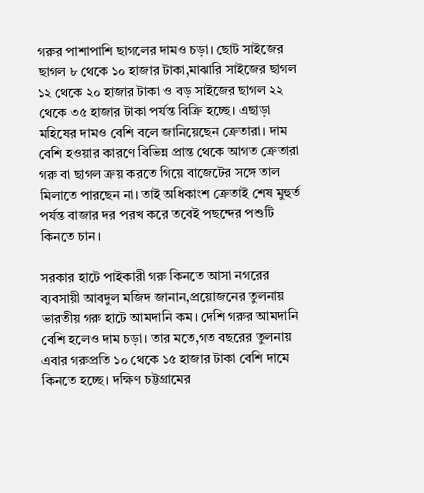গরুর পাশাপাশি ছাগলের দামও চড়া। ছোট সাইজের ছাগল ৮ থেকে ১০ হাজার টাকা,মাঝারি সাইজের ছাগল ১২ থেকে ২০ হাজার টাকা ও বড় সাইজের ছাগল ২২ থেকে ৩৫ হাজার টাকা পর্যন্ত বিক্রি হচ্ছে। এছাড়া মহিষের দামও বেশি বলে জানিয়েছেন ক্রেতারা। দাম বেশি হওয়ার কারণে বিভিন্ন প্রান্ত থেকে আগত ক্রেতারা গরু বা ছাগল ক্রয় করতে গিয়ে বাজেটের সঙ্গে তাল মিলাতে পারছেন না। তাই অধিকাংশ ক্রেতাই শেষ মুহুর্ত পর্যন্ত বাজার দর পরখ করে তবেই পছন্দের পশুটি কিনতে চান।

সরকার হাটে পাইকারী গরু কিনতে আসা নগরের ব্যবসায়ী আবদুল মজিদ জানান,প্রয়োজনের তুলনায় ভারতীয় গরু হাটে আমদানি কম। দেশি গরুর আমদানি বেশি হলেও দাম চড়া। তার মতে,গত বছরের তুলনায় এবার গরুপ্রতি ১০ থেকে ১৫ হাজার টাকা বেশি দামে কিনতে হচ্ছে। দক্ষিণ চট্টগ্রামের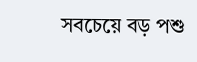সবচেয়ে বড় পশু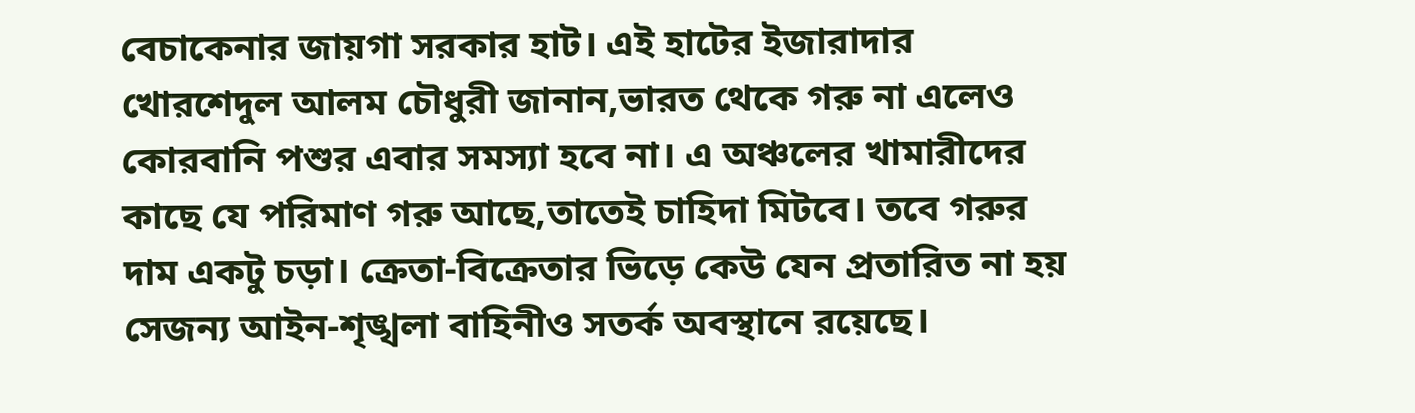বেচাকেনার জায়গা সরকার হাট। এই হাটের ইজারাদার খোরশেদুল আলম চৌধুরী জানান,ভারত থেকে গরু না এলেও কোরবানি পশুর এবার সমস্যা হবে না। এ অঞ্চলের খামারীদের কাছে যে পরিমাণ গরু আছে,তাতেই চাহিদা মিটবে। তবে গরুর দাম একটু চড়া। ক্রেতা-বিক্রেতার ভিড়ে কেউ যেন প্রতারিত না হয় সেজন্য আইন-শৃঙ্খলা বাহিনীও সতর্ক অবস্থানে রয়েছে।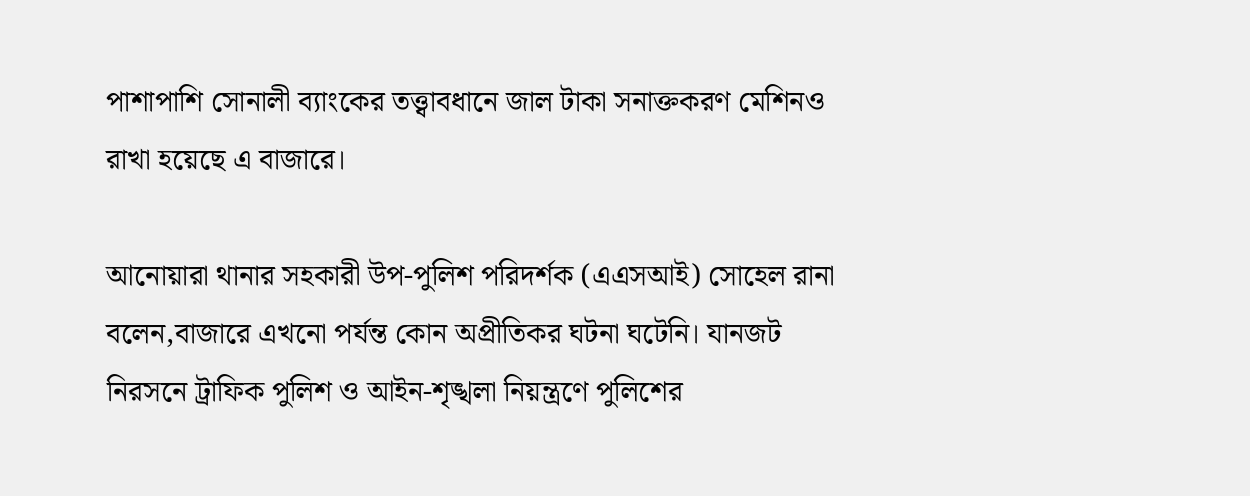পাশাপাশি সোনালী ব্যাংকের তত্ত্বাবধানে জাল টাকা সনাক্তকরণ মেশিনও রাখা হয়েছে এ বাজারে।

আনোয়ারা থানার সহকারী উপ-পুলিশ পরিদর্শক (এএসআই) সোহেল রানা বলেন,বাজারে এখনো পর্যন্ত কোন অপ্রীতিকর ঘটনা ঘটেনি। যানজট নিরসনে ট্রাফিক পুলিশ ও আইন-শৃঙ্খলা নিয়ন্ত্রণে পুলিশের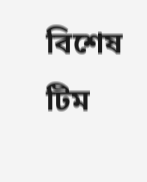বিশেষ টিম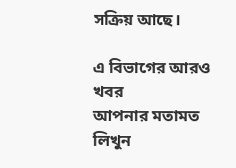সক্রিয় আছে।

এ বিভাগের আরও খবর
আপনার মতামত লিখুন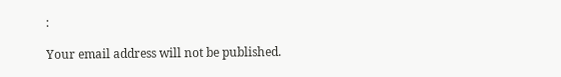:

Your email address will not be published.